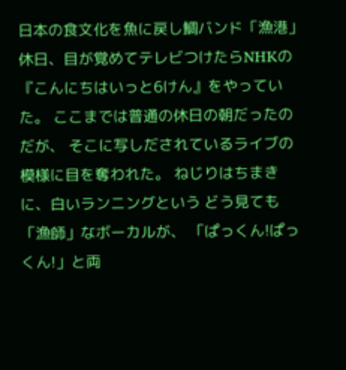日本の食文化を魚に戻し鯛バンド「漁港」
休日、目が覚めてテレビつけたらNHKの『こんにちはいっと6けん』をやっていた。 ここまでは普通の休日の朝だったのだが、 そこに写しだされているライブの模様に目を奪われた。 ねじりはちまきに、白いランニングという どう見ても「漁師」なボーカルが、 「ぱっくん!ぱっくん!」と両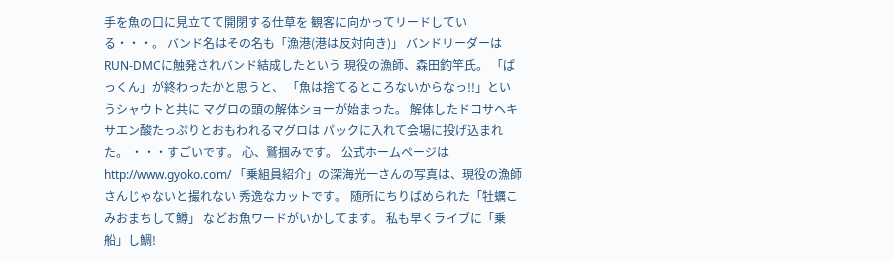手を魚の口に見立てて開閉する仕草を 観客に向かってリードしている・・・。 バンド名はその名も「漁港(港は反対向き)」 バンドリーダーはRUN-DMCに触発されバンド結成したという 現役の漁師、森田釣竿氏。 「ぱっくん」が終わったかと思うと、 「魚は捨てるところないからなっ!!」というシャウトと共に マグロの頭の解体ショーが始まった。 解体したドコサヘキサエン酸たっぷりとおもわれるマグロは パックに入れて会場に投げ込まれた。 ・・・すごいです。 心、鷲掴みです。 公式ホームページはhttp://www.gyoko.com/ 「乗組員紹介」の深海光一さんの写真は、現役の漁師さんじゃないと撮れない 秀逸なカットです。 随所にちりばめられた「牡蠣こみおまちして鱒」 などお魚ワードがいかしてます。 私も早くライブに「乗船」し鯛!